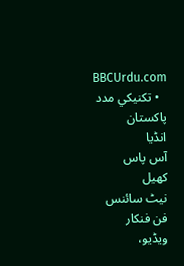BBCUrdu.com
  • تکنيکي مدد
پاکستان
انڈیا
آس پاس
کھیل
نیٹ سائنس
فن فنکار
ویڈیو،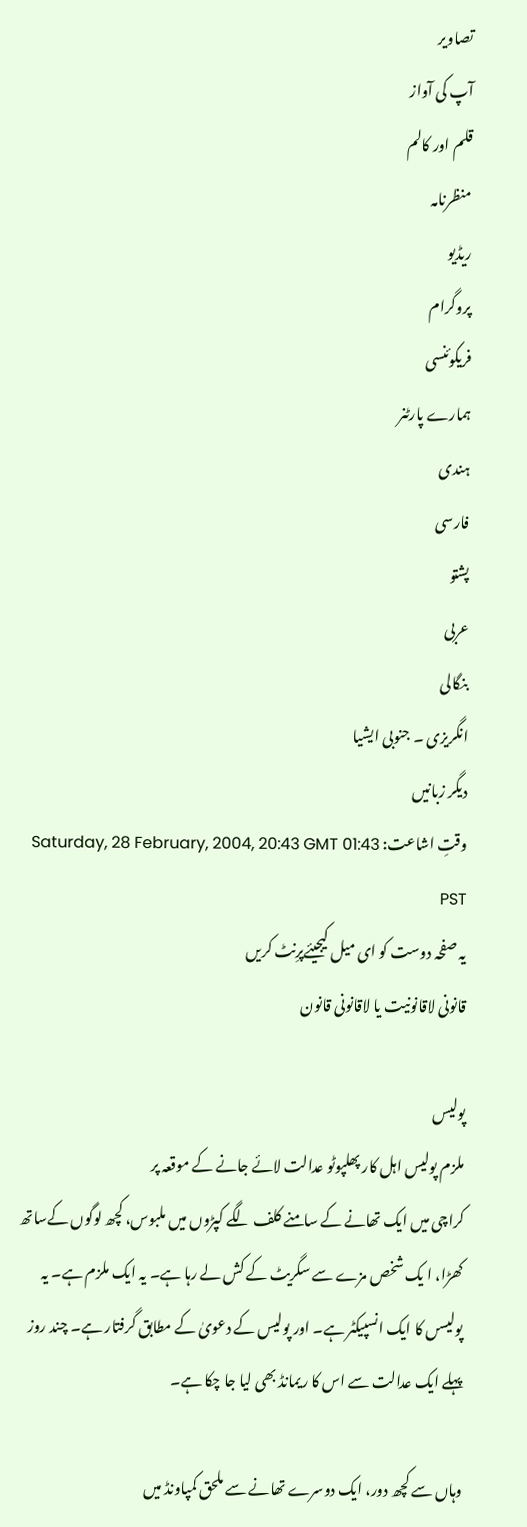تصاویر
آپ کی آواز
قلم اور کالم
منظرنامہ
ریڈیو
پروگرام
فریکوئنسی
ہمارے پارٹنر
ہندی
فارسی
پشتو
عربی
بنگالی
انگریزی ۔ جنوبی ایشیا
دیگر زبانیں
وقتِ اشاعت: Saturday, 28 February, 2004, 20:43 GMT 01:43 PST
یہ صفحہ دوست کو ای میل کیجیئےپرِنٹ کریں
قانونی لاقانونیت یا لاقانونی قانون

پولیس
ملزم پولیس اہل کار پھلپوٹو عدالت لائے جانے کے موقعہ پر
کراچی میں ایک تھانے کے سامنے کلف لگے کپڑوں میں ملبوس، کچھ لوگوں کےساتھ کھڑا، ا یک شخص مزے سے سگریٹ کے کش لے رہا ہے۔ یہ ایک ملزم ہے۔ یہ پولیسں کا ایک انسپیکٹر ہے۔ اور پولیس کے دعویٰ کے مطابق گرفتار ہے۔ چند روز پہلے ایک عدالت سے اس کا ریمانڈ بھی لیا جا چکا ہے۔

وہاں سے کچھ دور، ایک دوسرے تھانے سے ملحق کمپاونڈ میں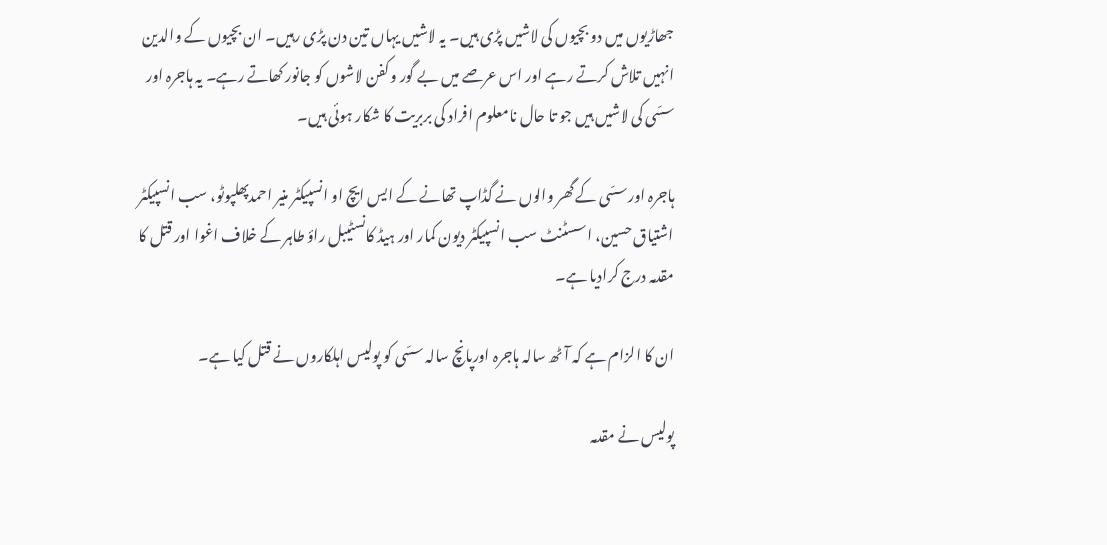جھاڑیوں میں دو بچیوں کی لاشیں پڑی ہیں۔ یہ لاشیں یہاں تین دن پڑی رہیں۔ ان بچیوں کے والدین انہیں تلاش کرتے رہے اور اس عرصے میں بے گور و کفن لاشوں کو جانور کھاتے رہے۔ یہ ہاجرہ اور سسّی کی لاشیں ہیں جو تا حال نامعلوم افراد کی بربریت کا شکار ہوئی ہیں۔

ہاجرہ اورسسّی کے گھر والوں نے گڈاپ تھانے کے ایس ایچ او انسپیکٹر منیر احمدپھلپوٹو، سب انسپیکٹر اشتیاق حسین، اسسٹنٹ سب انسپیکٹر دیون کمار اور ہیڈ کانسٹیبل راؤ طاہر کے خلاف اغوا اور قتل کا مقدمہ درج کرادیا ہے۔

ان کا الزام ہے کہ آٹھ سالہ ہاجرہ اورپانچ سالہ سسّی کو پولیس اہلکاروں نے قتل کیا ہے۔

پولیس نے مقدمہ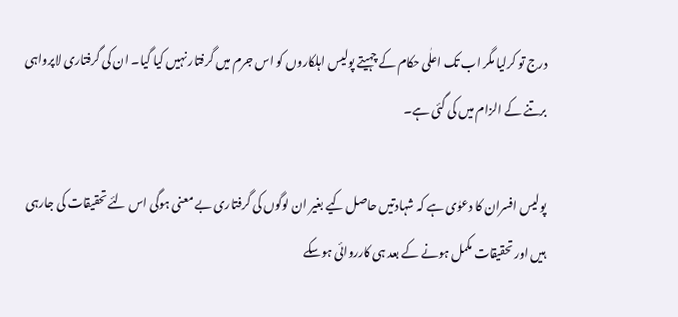درج تو کرلیا مگر اب تک اعلٰی حکام کے چہیتے پولیس اہلکاروں کو اس جرم میں گرفتار نہیں کیا گیا۔ ان کی گرفتاری لاپرواہی برتنے کے الزام میں کی گئی ہے۔

پولیس افسران کا دعوٰی ہے کہ شہادتیں حاصل کیے بغیر ان لوگوں کی گرفتاری بے معنی ہوگی اس لئے تحقیقات کی جارہی ہیں اور تحقیقات مکمل ہونے کے بعد ہی کارروائی ہوسکے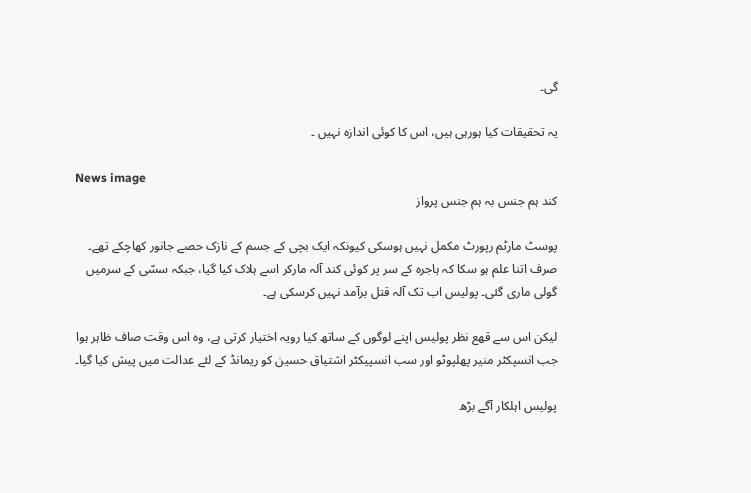گی۔

یہ تحقیقات کیا ہورہی ہیں، اس کا کوئی اندازہ نہیں ۔

News image
کند ہم جنس بہ ہم جنس پرواز

پوسٹ مارٹم رپورٹ مکمل نہیں ہوسکی کیونکہ ایک بچی کے جسم کے نازک حصے جانور کھاچکے تھے۔ صرف اتنا علم ہو سکا کہ ہاجرہ کے سر پر کوئی کند آلہ مارکر اسے ہلاک کیا گیا، جبکہ سسّی کے سرمیں گولی ماری گئی۔ پولیس اب تک آلہ قتل برآمد نہیں کرسکی ہے۔

لیکن اس سے قھع نظر پولیس اپنے لوگوں کے ساتھ کیا رویہ اختیار کرتی ہے، وہ اس وقت صاف ظاہر ہوا جب انسپکٹر منیر پھلپوٹو اور سب انسپیکٹر اشتیاق حسین کو ریمانڈ کے لئے عدالت میں پیش کیا گیا۔

پولیس اہلکار آگے بڑھ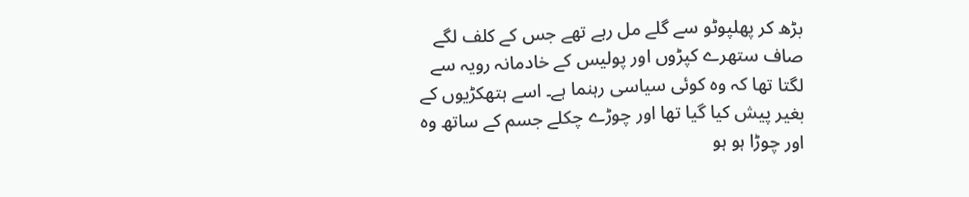بڑھ کر پھلپوٹو سے گلے مل رہے تھے جس کے کلف لگے صاف ستھرے کپڑوں اور پولیس کے خادمانہ رویہ سے لگتا تھا کہ وہ کوئی سیاسی رہنما ہے۔ اسے ہتھکڑیوں کے بغیر پیش کیا گیا تھا اور چوڑے چکلے جسم کے ساتھ وہ اور چوڑا ہو ہو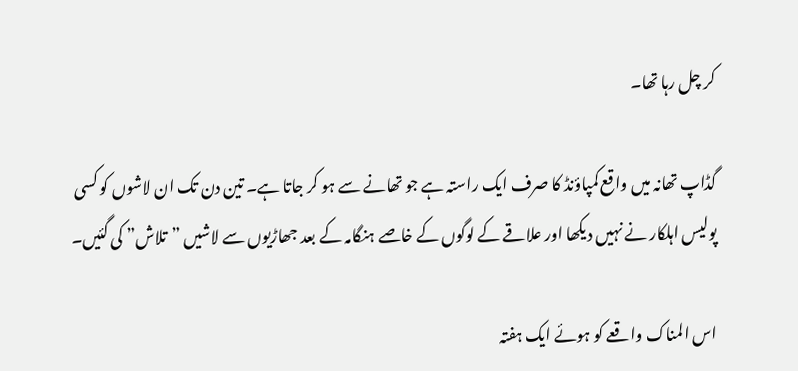کر چل رہا تھا۔

گڈاپ تھانہ میں واقع کمپاؤنڈ کا صرف ایک راستہ ہے جو تھانے سے ہو کر جاتا ہے۔ تین دن تک ان لاشوں کو کسی پولیس اہلکار نے نہیں دیکھا اور علاقے کے لوگوں کے خاصے ہنگامہ کے بعد جھاڑیوں سے لاشیں ”تلاش” کی گئیں۔

اس المناک واقعے کو ہوئے ایک ہفتہ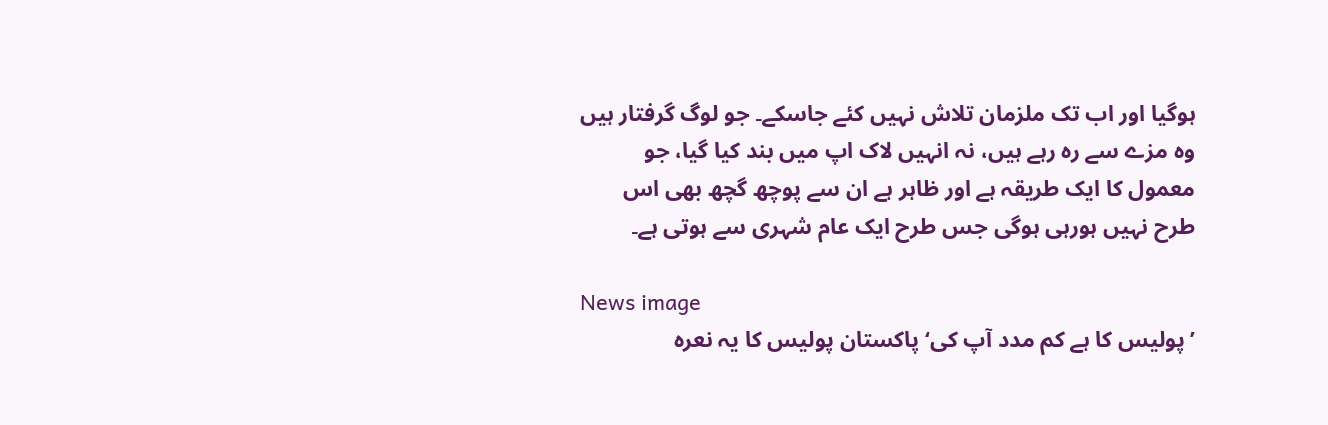ہوگیا اور اب تک ملزمان تلاش نہیں کئے جاسکے۔ جو لوگ گرفتار ہیں وہ مزے سے رہ رہے ہیں، نہ انہیں لاک اپ میں بند کیا گیا، جو معمول کا ایک طریقہ ہے اور ظاہر ہے ان سے پوچھ گچھ بھی اس طرح نہیں ہورہی ہوگی جس طرح ایک عام شہری سے ہوتی ہے۔

News image
’پولیس کا ہے کم مدد آپ کی‘ پاکستان پولیس کا یہ نعرہ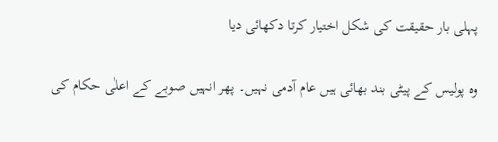پہلی بار حقیقت کی شکل اختیار کرتا دکھائی دیا

وہ پولیس کے پیٹی بند بھائی ہیں عام آدمی نہیں۔ پھر انہیں صوبے کے اعلٰی حکام کی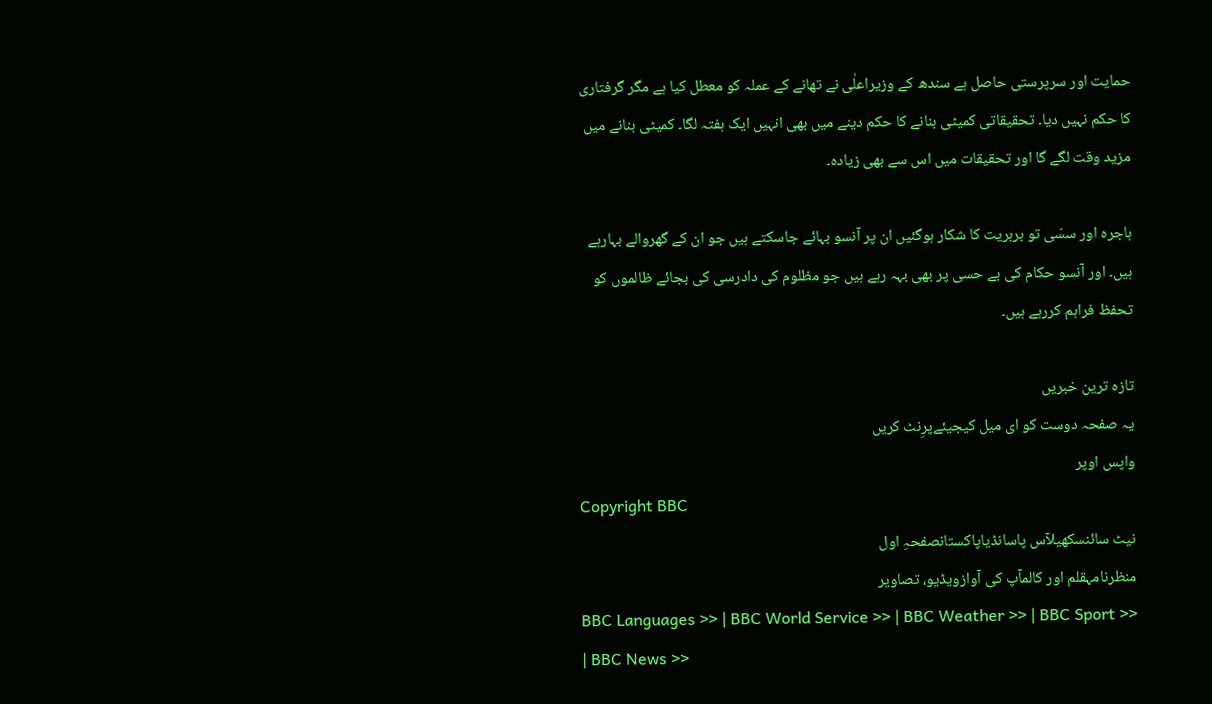حمایت اور سرپرستی حاصل ہے سندھ کے وزیراعلٰی نے تھانے کے عملہ کو معطل کیا ہے مگر گرفتاری کا حکم نہیں دیا۔ تحقیقاتی کمیٹی بنانے کا حکم دینے میں بھی انہیں ایک ہفتہ لگا۔ کمیٹی بنانے میں مزید وقت لگے گا اور تحقیقات میں اس سے بھی زیادہ۔

ہاجرہ اور سسّی تو بربریت کا شکار ہوگئیں ان پر آنسو بہائے جاسکتے ہیں جو ان کے گھروالے بہارہے ہیں۔ اور آنسو حکام کی بے حسی پر بھی بہہ رہے ہیں جو مظلوم کی دادرسی کی بجائے ظالموں کو تحفظ فراہم کررہے ہیں۔

تازہ ترین خبریں
یہ صفحہ دوست کو ای میل کیجیئےپرِنٹ کریں
واپس اوپر
Copyright BBC
نیٹ سائنسکھیلآس پاسانڈیاپاکستانصفحہِ اول
منظرنامہقلم اور کالمآپ کی آوازویڈیو، تصاویر
BBC Languages >> | BBC World Service >> | BBC Weather >> | BBC Sport >> | BBC News >>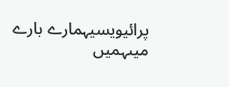پرائیویسیہمارے بارے میںہمیں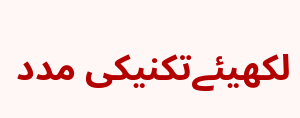لکھیئےتکنیکی مدد